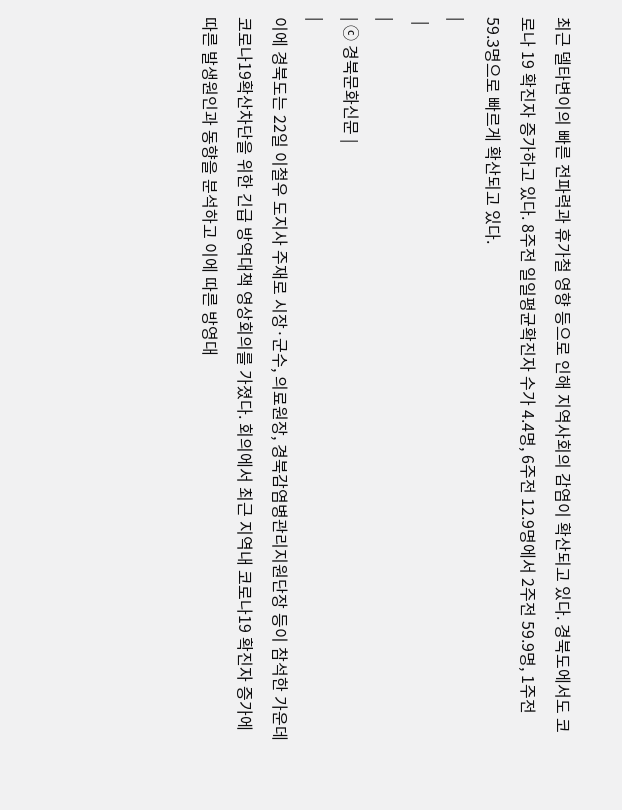최근 델타변이의 빠른 전파력과 휴가철 영향 등으로 인해 지역사회의 감염이 확산되고 있다. 경북도에서도 코로나 19 확진자 증가하고 있다. 8주전 일일평균확진자 수가 4.4명, 6주전 12.9명에서 2주전 59.9명, 1주전 59.3명으로 빠르게 확산되고 있다.
|
 |
|
| ⓒ 경북문화신문 |
|
이에 경북도는 22일 이철우 도지사 주재로 시장·군수, 의료원장, 경북감염병관리지원단장 등이 참석한 가운데 코로나19확산차단을 위한 긴급 방역대책 영상회의를 가졌다. 회의에서 최근 지역내 코로나19 확진자 증가에 따른 발생원인과 동향을 분석하고 이에 따른 방영대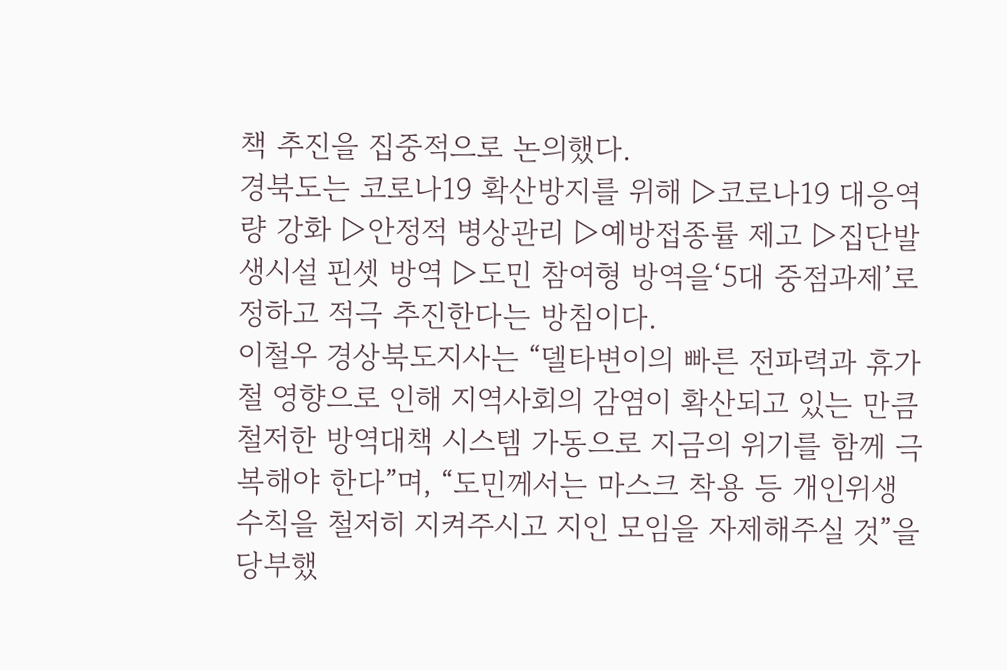책 추진을 집중적으로 논의했다.
경북도는 코로나19 확산방지를 위해 ▷코로나19 대응역량 강화 ▷안정적 병상관리 ▷예방접종률 제고 ▷집단발생시설 핀셋 방역 ▷도민 참여형 방역을‘5대 중점과제’로 정하고 적극 추진한다는 방침이다.
이철우 경상북도지사는 “델타변이의 빠른 전파력과 휴가철 영향으로 인해 지역사회의 감염이 확산되고 있는 만큼 철저한 방역대책 시스템 가동으로 지금의 위기를 함께 극복해야 한다”며, “도민께서는 마스크 착용 등 개인위생 수칙을 철저히 지켜주시고 지인 모임을 자제해주실 것”을 당부했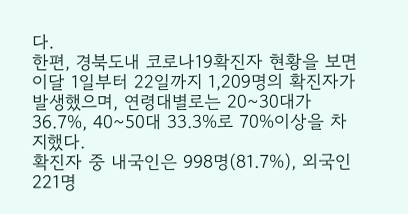다.
한편, 경북도내 코로나19확진자 현황을 보면 이달 1일부터 22일까지 1,209명의 확진자가 발생했으며, 연령대별로는 20~30대가 36.7%, 40~50대 33.3%로 70%이상을 차지했다.
확진자 중 내국인은 998명(81.7%), 외국인 221명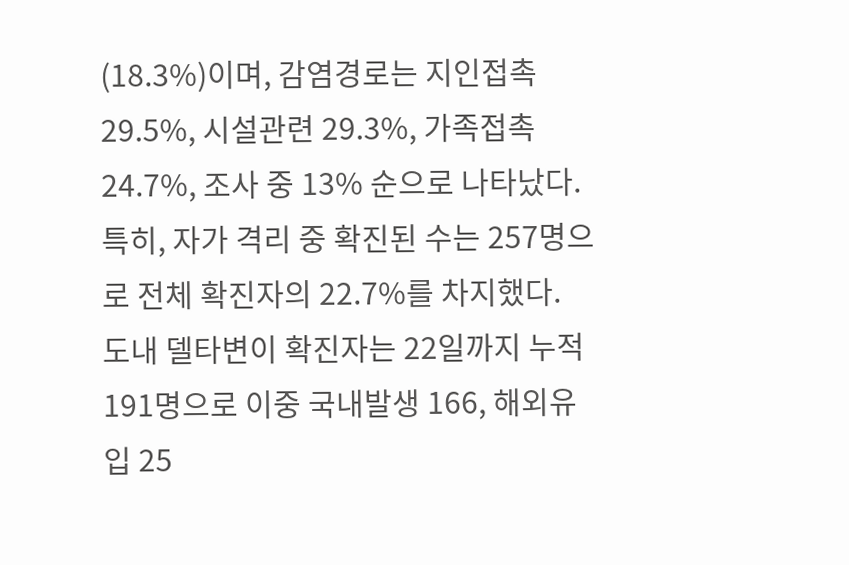(18.3%)이며, 감염경로는 지인접촉 29.5%, 시설관련 29.3%, 가족접촉 24.7%, 조사 중 13% 순으로 나타났다. 특히, 자가 격리 중 확진된 수는 257명으로 전체 확진자의 22.7%를 차지했다.
도내 델타변이 확진자는 22일까지 누적 191명으로 이중 국내발생 166, 해외유입 25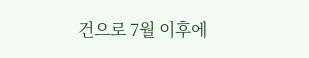건으로 7월 이후에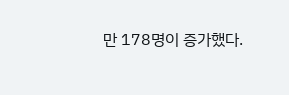만 178명이 증가했다.